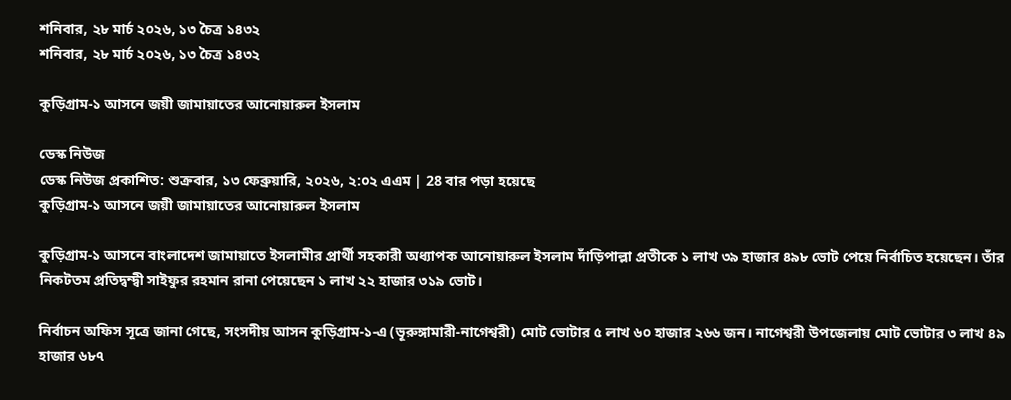শনিবার, ২৮ মার্চ ২০২৬, ১৩ চৈত্র ১৪৩২
শনিবার, ২৮ মার্চ ২০২৬, ১৩ চৈত্র ১৪৩২

কুড়িগ্রাম-১ আসনে জয়ী জামায়াতের আনোয়ারুল ইসলাম

ডেস্ক নিউজ
ডেস্ক নিউজ প্রকাশিত: শুক্রবার, ১৩ ফেব্রুয়ারি, ২০২৬, ২:০২ এএম | 28 বার পড়া হয়েছে
কুড়িগ্রাম-১ আসনে জয়ী জামায়াতের আনোয়ারুল ইসলাম

কুড়িগ্রাম-১ আসনে বাংলাদেশ জামায়াতে ইসলামীর প্রার্থী সহকারী অধ‍্যাপক আনোয়ারুল ইসলাম দাঁড়িপাল্লা প্রতীকে ১ লাখ ৩৯ হাজার ৪৯৮ ভোট পেয়ে নির্বাচিত হয়েছেন। তাঁর নিকটতম প্রতিদ্বন্দ্বী সাইফুর রহমান রানা পেয়েছেন ১ লাখ ২২ হাজার ৩১৯ ভোট।

নির্বাচন অফিস সূত্রে জানা গেছে, সংসদীয় আসন কুড়িগ্রাম-১-এ (ভূরুঙ্গামারী-নাগেশ্বরী) মোট ভোটার ৫ লাখ ৬০ হাজার ২৬৬ জন। নাগেশ্বরী উপজেলায় মোট ভোটার ৩ লাখ ৪৯ হাজার ৬৮৭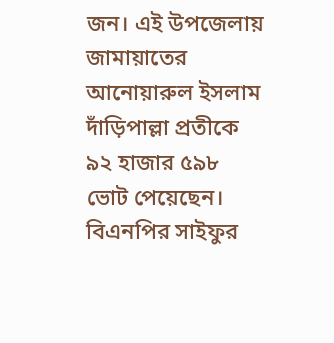জন। এই উপজেলায় জামায়াতের আনোয়ারুল ইসলাম দাঁড়িপাল্লা প্রতীকে ৯২ হাজার ৫৯৮ ভোট পেয়েছেন। বিএনপির সাইফুর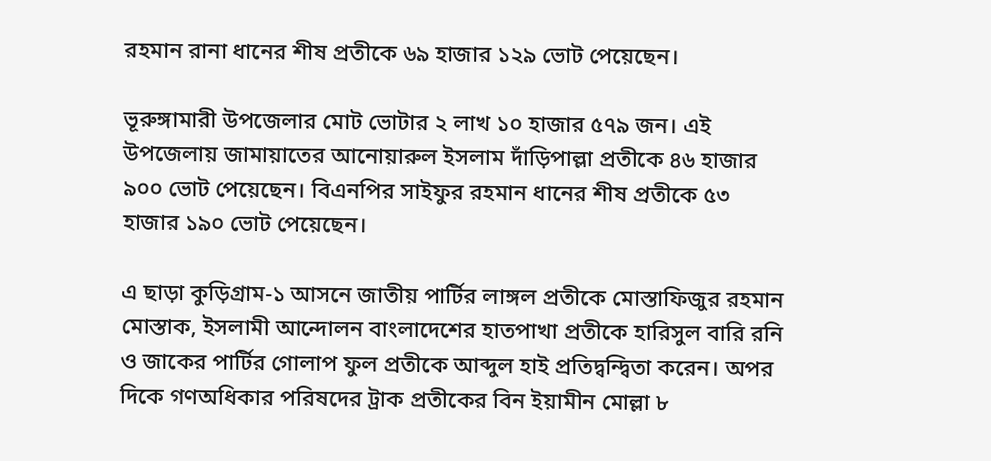রহমান রানা ধানের শীষ প্রতীকে ৬৯ হাজার ১২৯ ভোট পেয়েছেন।

ভূরুঙ্গামারী উপজেলার মোট ভোটার ২ লাখ ১০ হাজার ৫৭৯ জন। এই উপজেলায় জামায়াতের আনোয়ারুল ইসলাম দাঁড়িপাল্লা প্রতীকে ৪৬ হাজার ৯০০ ভোট পেয়েছেন। বিএনপির সাইফুর রহমান ধানের শীষ প্রতীকে ৫৩ হাজার ১৯০ ভোট পেয়েছেন।

এ ছাড়া কুড়িগ্রাম-১ আসনে জাতীয় পার্টির লাঙ্গল প্রতীকে মোস্তাফিজুর রহমান মোস্তাক, ইসলামী আন্দোলন বাংলাদেশের হাতপাখা প্রতীকে হারিসুল বারি রনি ও জাকের পার্টির গোলাপ ফুল প্রতীকে আব্দুল হাই প্রতিদ্বন্দ্বিতা করেন। অপর দিকে গণঅধিকার পরিষদের ট্রাক প্রতীকের বিন ইয়ামীন মোল্লা ৮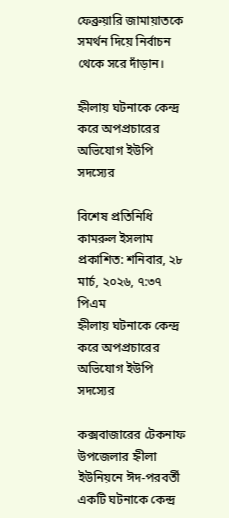ফেব্রুয়ারি জামায়াতকে সমর্থন দিয়ে নির্বাচন থেকে সরে দাঁড়ান।

হ্নীলায় ঘটনাকে কেন্দ্র করে অপপ্রচারের অভিযোগ ইউপি সদস্যের

বিশেষ প্রতিনিধি কামরুল ইসলাম প্রকাশিত: শনিবার, ২৮ মার্চ, ২০২৬, ৭:৩৭ পিএম
হ্নীলায় ঘটনাকে কেন্দ্র করে অপপ্রচারের অভিযোগ ইউপি সদস্যের

কক্সবাজারের টেকনাফ উপজেলার হ্নীলা ইউনিয়নে ঈদ-পরবর্তী একটি ঘটনাকে কেন্দ্র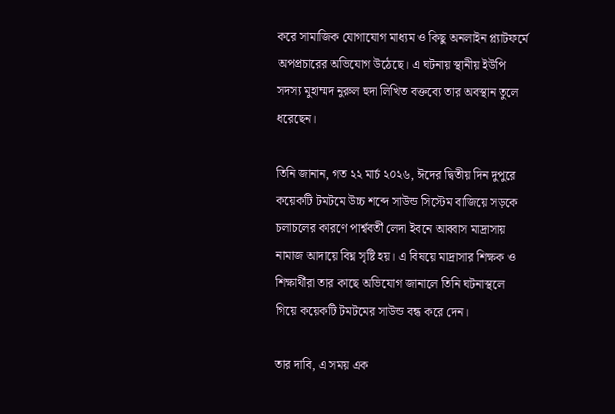করে সামাজিক যোগাযোগ মাধ্যম ও কিছু অনলাইন প্ল্যাটফর্মে অপপ্রচারের অভিযোগ উঠেছে। এ ঘটনায় স্থানীয় ইউপি সদস্য মুহাম্মদ নুরুল হুদা লিখিত বক্তব্যে তার অবস্থান তুলে ধরেছেন।

তিনি জানান, গত ২২ মার্চ ২০২৬, ঈদের দ্বিতীয় দিন দুপুরে কয়েকটি টমটমে উচ্চ শব্দে সাউন্ড সিস্টেম বাজিয়ে সড়কে চলাচলের কারণে পার্শ্ববর্তী লেদা ইবনে আব্বাস মাদ্রাসায় নামাজ আদায়ে বিঘ্ন সৃষ্টি হয়। এ বিষয়ে মাদ্রাসার শিক্ষক ও শিক্ষার্থীরা তার কাছে অভিযোগ জানালে তিনি ঘটনাস্থলে গিয়ে কয়েকটি টমটমের সাউন্ড বন্ধ করে দেন।

তার দাবি, এ সময় এক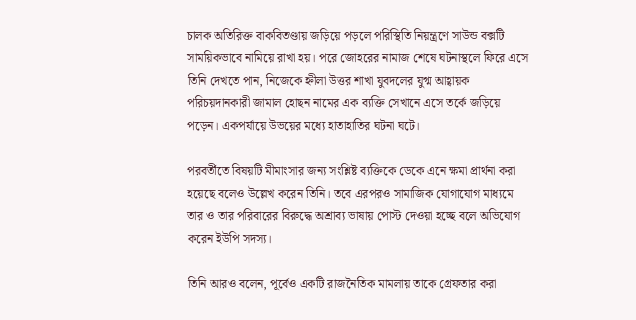চালক অতিরিক্ত বাকবিতণ্ডায় জড়িয়ে পড়লে পরিস্থিতি নিয়ন্ত্রণে সাউন্ড বক্সটি সাময়িকভাবে নামিয়ে রাখা হয়। পরে জোহরের নামাজ শেষে ঘটনাস্থলে ফিরে এসে তিনি দেখতে পান, নিজেকে হ্নীলা উত্তর শাখা যুবদলের যুগ্ম আহ্বায়ক পরিচয়দানকারী জামাল হোছন নামের এক ব্যক্তি সেখানে এসে তর্কে জড়িয়ে পড়েন। একপর্যায়ে উভয়ের মধ্যে হাতাহাতির ঘটনা ঘটে।

পরবর্তীতে বিষয়টি মীমাংসার জন্য সংশ্লিষ্ট ব্যক্তিকে ডেকে এনে ক্ষমা প্রার্থনা করা হয়েছে বলেও উল্লেখ করেন তিনি। তবে এরপরও সামাজিক যোগাযোগ মাধ্যমে তার ও তার পরিবারের বিরুদ্ধে অশ্রাব্য ভাষায় পোস্ট দেওয়া হচ্ছে বলে অভিযোগ করেন ইউপি সদস্য।

তিনি আরও বলেন, পূর্বেও একটি রাজনৈতিক মামলায় তাকে গ্রেফতার করা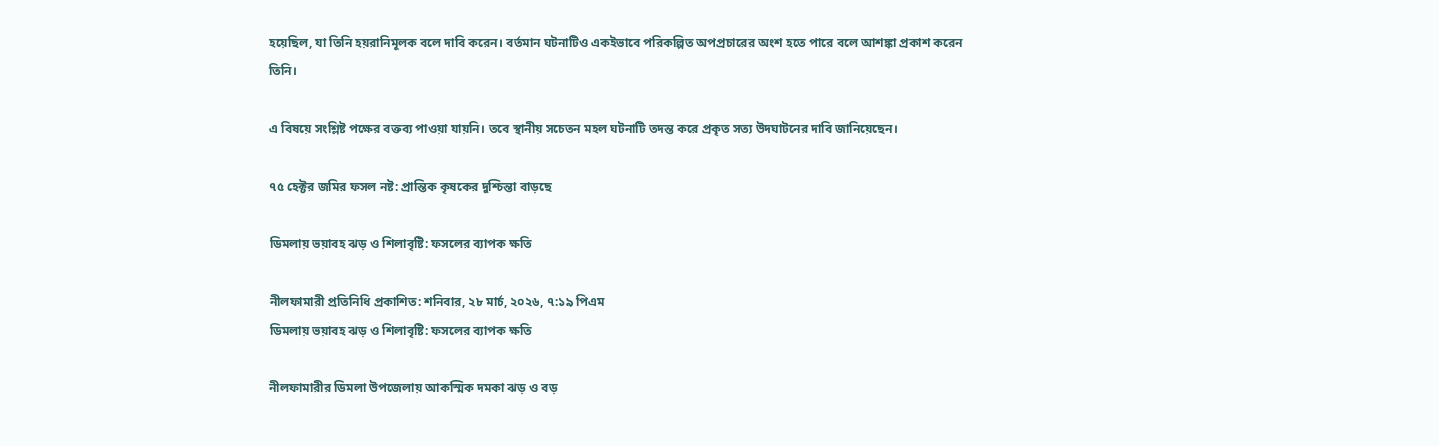হয়েছিল, যা তিনি হয়রানিমূলক বলে দাবি করেন। বর্তমান ঘটনাটিও একইভাবে পরিকল্পিত অপপ্রচারের অংশ হতে পারে বলে আশঙ্কা প্রকাশ করেন তিনি।

এ বিষয়ে সংশ্লিষ্ট পক্ষের বক্তব্য পাওয়া যায়নি। তবে স্থানীয় সচেতন মহল ঘটনাটি তদন্ত করে প্রকৃত সত্য উদঘাটনের দাবি জানিয়েছেন।

৭৫ হেক্টর জমির ফসল নষ্ট: প্রান্তিক কৃষকের দুশ্চিন্তা বাড়ছে

ডিমলায় ভয়াবহ ঝড় ও শিলাবৃষ্টি: ফসলের ব্যাপক ক্ষতি

নীলফামারী প্রতিনিধি প্রকাশিত: শনিবার, ২৮ মার্চ, ২০২৬, ৭:১৯ পিএম
ডিমলায় ভয়াবহ ঝড় ও শিলাবৃষ্টি: ফসলের ব্যাপক ক্ষতি

নীলফামারীর ডিমলা উপজেলায় আকস্মিক দমকা ঝড় ও বড়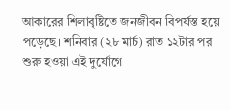আকারের শিলাবৃষ্টিতে জনজীবন বিপর্যস্ত হয়ে পড়েছে। শনিবার (২৮ মার্চ) রাত ১২টার পর শুরু হওয়া এই দুর্যোগে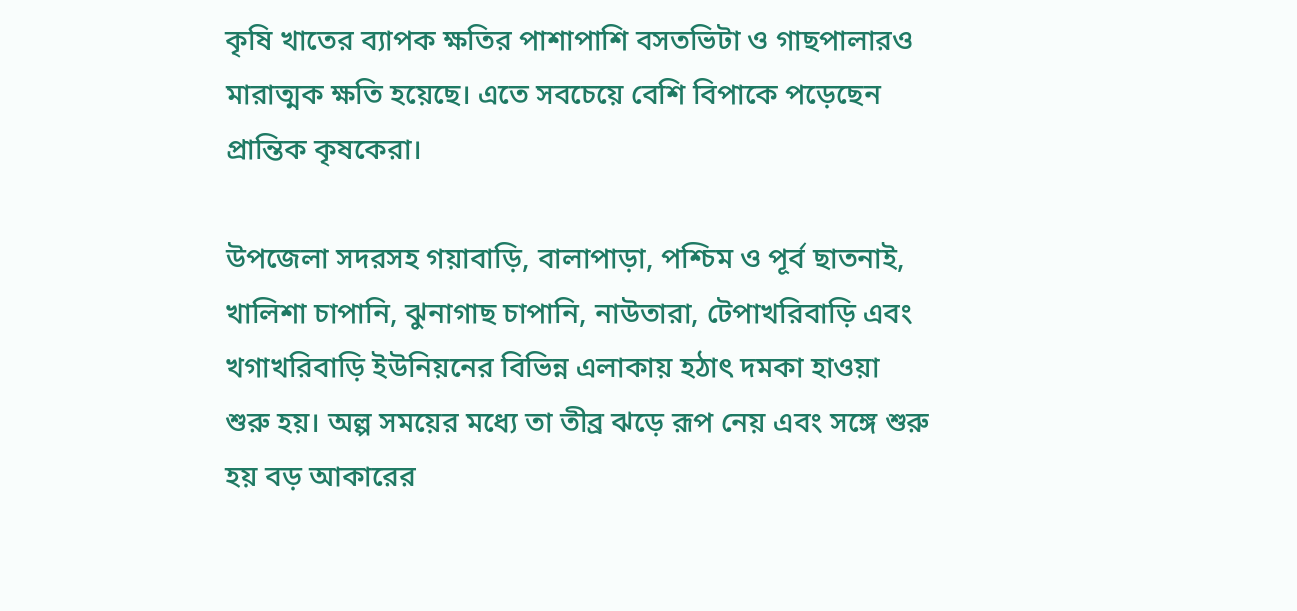কৃষি খাতের ব্যাপক ক্ষতির পাশাপাশি বসতভিটা ও গাছপালারও মারাত্মক ক্ষতি হয়েছে। এতে সবচেয়ে বেশি বিপাকে পড়েছেন প্রান্তিক কৃষকেরা।

উপজেলা সদরসহ গয়াবাড়ি, বালাপাড়া, পশ্চিম ও পূর্ব ছাতনাই, খালিশা চাপানি, ঝুনাগাছ চাপানি, নাউতারা, টেপাখরিবাড়ি এবং খগাখরিবাড়ি ইউনিয়নের বিভিন্ন এলাকায় হঠাৎ দমকা হাওয়া শুরু হয়। অল্প সময়ের মধ্যে তা তীব্র ঝড়ে রূপ নেয় এবং সঙ্গে শুরু হয় বড় আকারের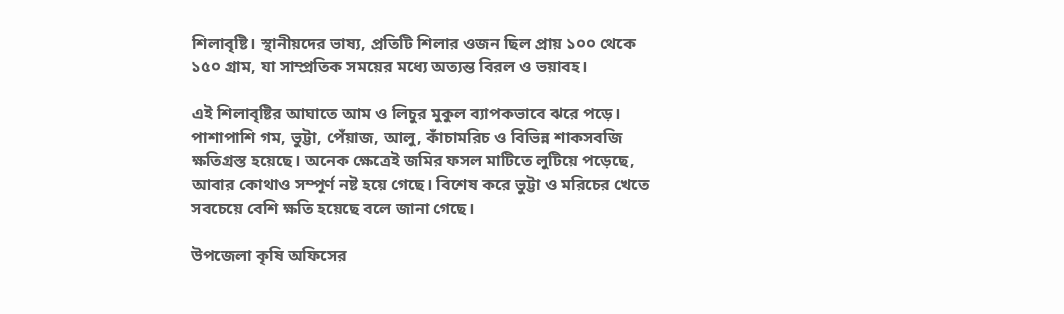শিলাবৃষ্টি। স্থানীয়দের ভাষ্য, প্রতিটি শিলার ওজন ছিল প্রায় ১০০ থেকে ১৫০ গ্রাম, যা সাম্প্রতিক সময়ের মধ্যে অত্যন্ত বিরল ও ভয়াবহ।

এই শিলাবৃষ্টির আঘাতে আম ও লিচুর মুকুল ব্যাপকভাবে ঝরে পড়ে। পাশাপাশি গম, ভুট্টা, পেঁয়াজ, আলু, কাঁচামরিচ ও বিভিন্ন শাকসবজি ক্ষতিগ্রস্ত হয়েছে। অনেক ক্ষেত্রেই জমির ফসল মাটিতে লুটিয়ে পড়েছে, আবার কোথাও সম্পূর্ণ নষ্ট হয়ে গেছে। বিশেষ করে ভুট্টা ও মরিচের খেতে সবচেয়ে বেশি ক্ষতি হয়েছে বলে জানা গেছে।

উপজেলা কৃষি অফিসের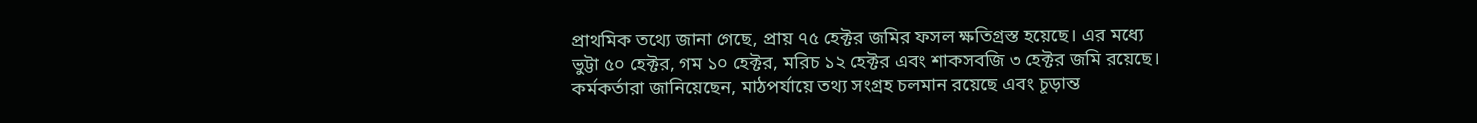প্রাথমিক তথ্যে জানা গেছে, প্রায় ৭৫ হেক্টর জমির ফসল ক্ষতিগ্রস্ত হয়েছে। এর মধ্যে ভুট্টা ৫০ হেক্টর, গম ১০ হেক্টর, মরিচ ১২ হেক্টর এবং শাকসবজি ৩ হেক্টর জমি রয়েছে। কর্মকর্তারা জানিয়েছেন, মাঠপর্যায়ে তথ্য সংগ্রহ চলমান রয়েছে এবং চূড়ান্ত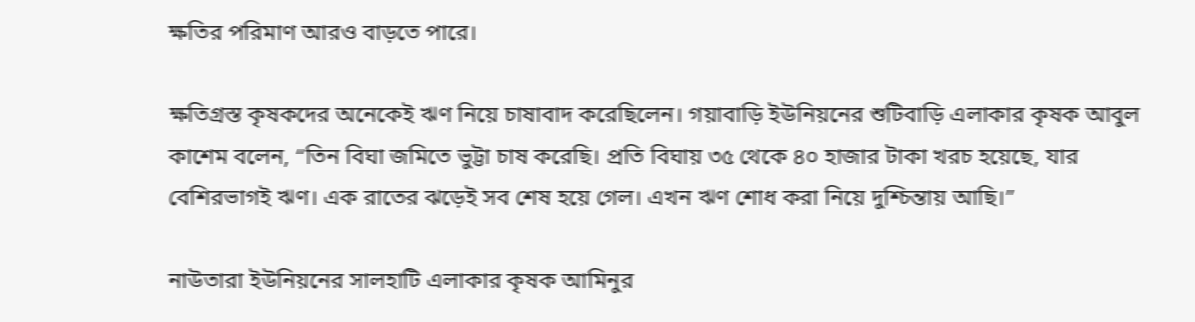ক্ষতির পরিমাণ আরও বাড়তে পারে।

ক্ষতিগ্রস্ত কৃষকদের অনেকেই ঋণ নিয়ে চাষাবাদ করেছিলেন। গয়াবাড়ি ইউনিয়নের শুটিবাড়ি এলাকার কৃষক আবুল কাশেম বলেন, “তিন বিঘা জমিতে ভুট্টা চাষ করেছি। প্রতি বিঘায় ৩৫ থেকে ৪০ হাজার টাকা খরচ হয়েছে, যার বেশিরভাগই ঋণ। এক রাতের ঝড়েই সব শেষ হয়ে গেল। এখন ঋণ শোধ করা নিয়ে দুশ্চিন্তায় আছি।”

নাউতারা ইউনিয়নের সালহাটি এলাকার কৃষক আমিনুর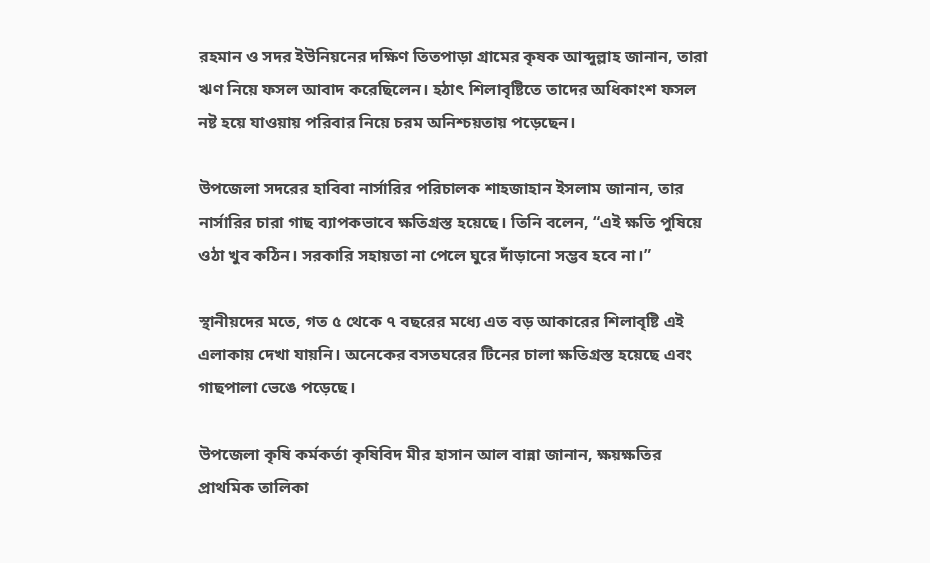রহমান ও সদর ইউনিয়নের দক্ষিণ তিতপাড়া গ্রামের কৃষক আব্দুল্লাহ জানান, তারা ঋণ নিয়ে ফসল আবাদ করেছিলেন। হঠাৎ শিলাবৃষ্টিতে তাদের অধিকাংশ ফসল নষ্ট হয়ে যাওয়ায় পরিবার নিয়ে চরম অনিশ্চয়তায় পড়েছেন।

উপজেলা সদরের হাবিবা নার্সারির পরিচালক শাহজাহান ইসলাম জানান, তার নার্সারির চারা গাছ ব্যাপকভাবে ক্ষতিগ্রস্ত হয়েছে। তিনি বলেন, “এই ক্ষতি পুষিয়ে ওঠা খুব কঠিন। সরকারি সহায়তা না পেলে ঘুরে দাঁড়ানো সম্ভব হবে না।”

স্থানীয়দের মতে, গত ৫ থেকে ৭ বছরের মধ্যে এত বড় আকারের শিলাবৃষ্টি এই এলাকায় দেখা যায়নি। অনেকের বসতঘরের টিনের চালা ক্ষতিগ্রস্ত হয়েছে এবং গাছপালা ভেঙে পড়েছে।

উপজেলা কৃষি কর্মকর্তা কৃষিবিদ মীর হাসান আল বান্না জানান, ক্ষয়ক্ষতির প্রাথমিক তালিকা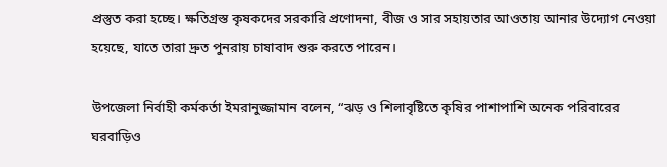প্রস্তুত করা হচ্ছে। ক্ষতিগ্রস্ত কৃষকদের সরকারি প্রণোদনা, বীজ ও সার সহায়তার আওতায় আনার উদ্যোগ নেওয়া হয়েছে, যাতে তারা দ্রুত পুনরায় চাষাবাদ শুরু করতে পারেন।

উপজেলা নির্বাহী কর্মকর্তা ইমরানুজ্জামান বলেন, “ঝড় ও শিলাবৃষ্টিতে কৃষির পাশাপাশি অনেক পরিবারের ঘরবাড়িও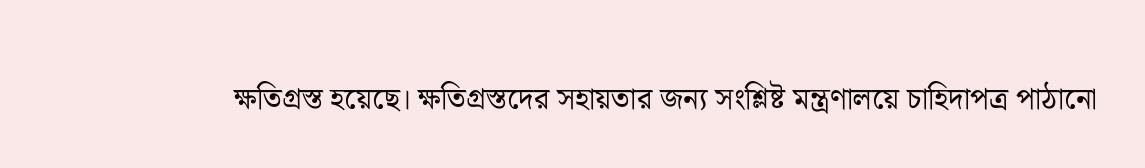ক্ষতিগ্রস্ত হয়েছে। ক্ষতিগ্রস্তদের সহায়তার জন্য সংশ্লিষ্ট মন্ত্রণালয়ে চাহিদাপত্র পাঠানো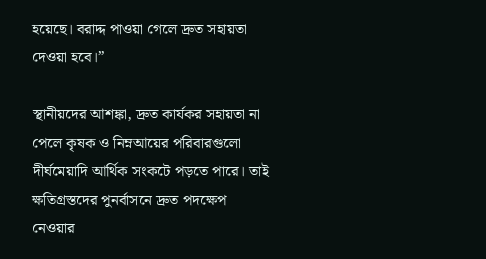হয়েছে। বরাদ্দ পাওয়া গেলে দ্রুত সহায়তা দেওয়া হবে।”

স্থানীয়দের আশঙ্কা, দ্রুত কার্যকর সহায়তা না পেলে কৃষক ও নিম্নআয়ের পরিবারগুলো দীর্ঘমেয়াদি আর্থিক সংকটে পড়তে পারে। তাই ক্ষতিগ্রস্তদের পুনর্বাসনে দ্রুত পদক্ষেপ নেওয়ার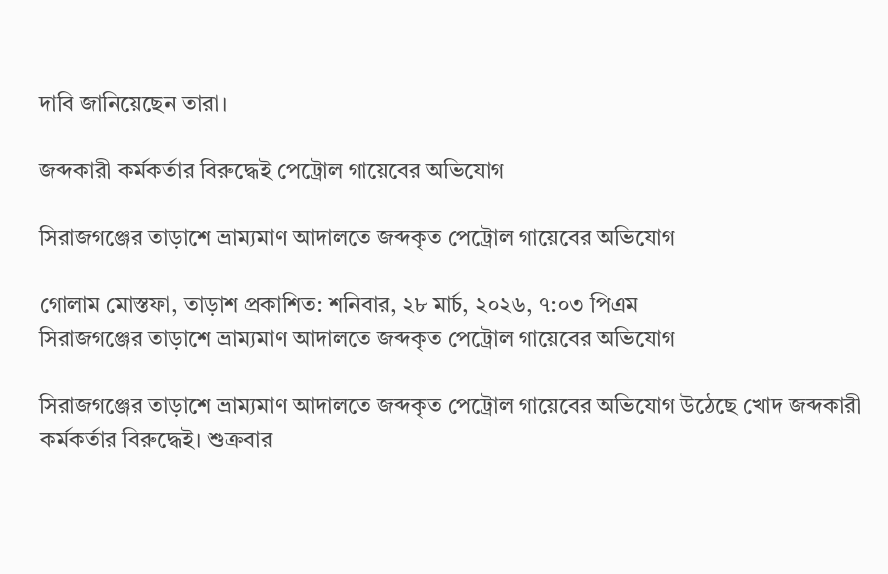দাবি জানিয়েছেন তারা।

জব্দকারী কর্মকর্তার বিরুদ্ধেই পেট্রোল গায়েবের অভিযোগ

সিরাজগঞ্জের তাড়াশে ভ্রাম্যমাণ আদালতে জব্দকৃত পেট্রোল গায়েবের অভিযোগ

গোলাম মোস্তফা, তাড়াশ প্রকাশিত: শনিবার, ২৮ মার্চ, ২০২৬, ৭:০৩ পিএম
সিরাজগঞ্জের তাড়াশে ভ্রাম্যমাণ আদালতে জব্দকৃত পেট্রোল গায়েবের অভিযোগ

সিরাজগঞ্জের তাড়াশে ভ্রাম্যমাণ আদালতে জব্দকৃত পেট্রোল গায়েবের অভিযোগ উঠেছে খোদ জব্দকারী কর্মকর্তার বিরুদ্ধেই। শুক্রবার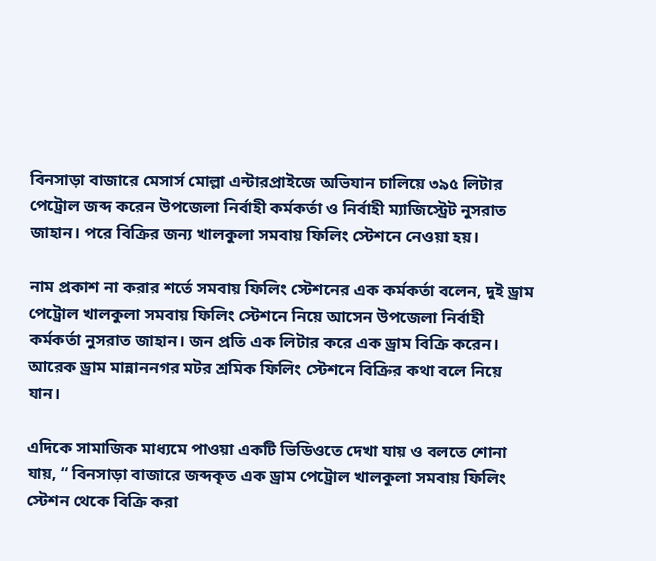বিনসাড়া বাজারে মেসার্স মোল্লা এন্টারপ্রাইজে অভিযান চালিয়ে ৩৯৫ লিটার পেট্রোল জব্দ করেন উপজেলা নির্বাহী কর্মকর্তা ও নির্বাহী ম্যাজিস্ট্রেট নুসরাত জাহান। পরে বিক্রির জন্য খালকুলা সমবায় ফিলিং স্টেশনে নেওয়া হয়।

নাম প্রকাশ না করার শর্তে সমবায় ফিলিং স্টেশনের এক কর্মকর্তা বলেন, দুই ড্রাম পেট্রোল খালকুলা সমবায় ফিলিং স্টেশনে নিয়ে আসেন উপজেলা নির্বাহী কর্মকর্তা নুসরাত জাহান। জন প্রতি এক লিটার করে এক ড্রাম বিক্রি করেন। আরেক ড্রাম মান্নাননগর মটর শ্রমিক ফিলিং স্টেশনে বিক্রির কথা বলে নিয়ে যান।

এদিকে সামাজিক মাধ্যমে পাওয়া একটি ভিডিওতে দেখা যায় ও বলতে শোনা যায়, “ বিনসাড়া বাজারে জব্দকৃত এক ড্রাম পেট্রোল খালকুলা সমবায় ফিলিং স্টেশন থেকে বিক্রি করা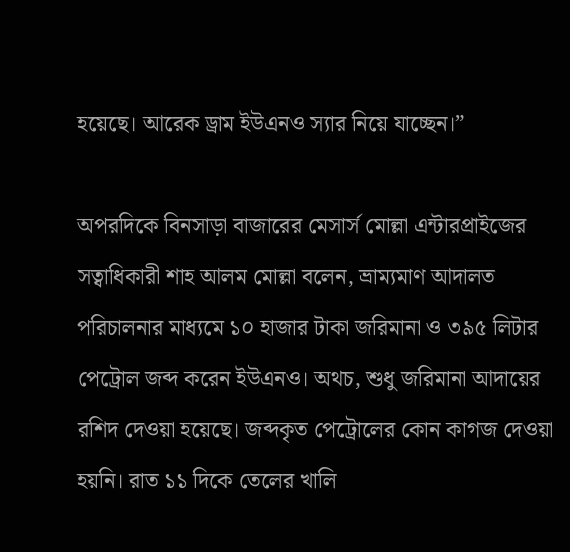হয়েছে। আরেক ড্রাম ইউএনও স্যার নিয়ে যাচ্ছেন।”

অপরদিকে বিনসাড়া বাজারের মেসার্স মোল্লা এন্টারপ্রাইজের সত্বাধিকারী শাহ আলম মোল্লা বলেন, ভ্রাম্যমাণ আদালত পরিচালনার মাধ্যমে ১০ হাজার টাকা জরিমানা ও ৩৯৫ লিটার পেট্রোল জব্দ করেন ইউএনও। অথচ, শুধু জরিমানা আদায়ের রশিদ দেওয়া হয়েছে। জব্দকৃত পেট্রোলের কোন কাগজ দেওয়া হয়নি। রাত ১১ দিকে তেলের খালি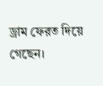ড্রাম ফেরত দিয়ে গেছেন।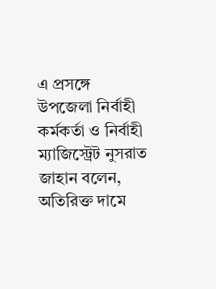এ প্রসঙ্গে উপজেলা নির্বাহী কর্মকর্তা ও নির্বাহী ম্যাজিস্ট্রেট নুসরাত জাহান বলেন, অতিরিক্ত দামে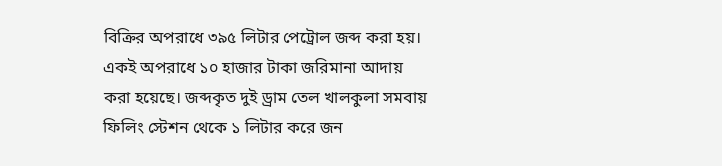বিক্রির অপরাধে ৩৯৫ লিটার পেট্রোল জব্দ করা হয়। একই অপরাধে ১০ হাজার টাকা জরিমানা আদায় করা হয়েছে। জব্দকৃত দুই ড্রাম তেল খালকুলা সমবায় ফিলিং স্টেশন থেকে ১ লিটার করে জন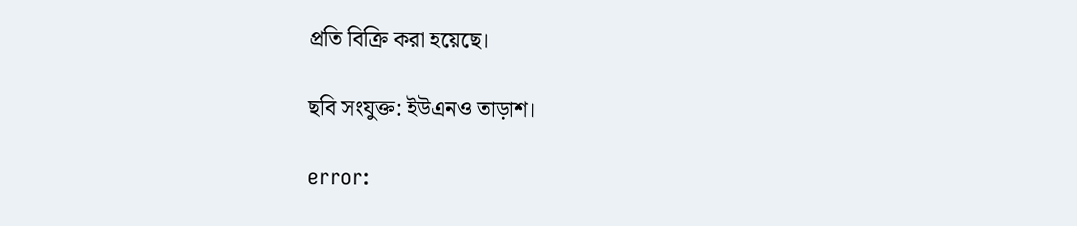প্রতি বিক্রি করা হয়েছে।

ছবি সংযুক্ত: ইউএনও তাড়াশ।

error: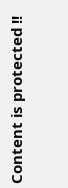Content is protected !!